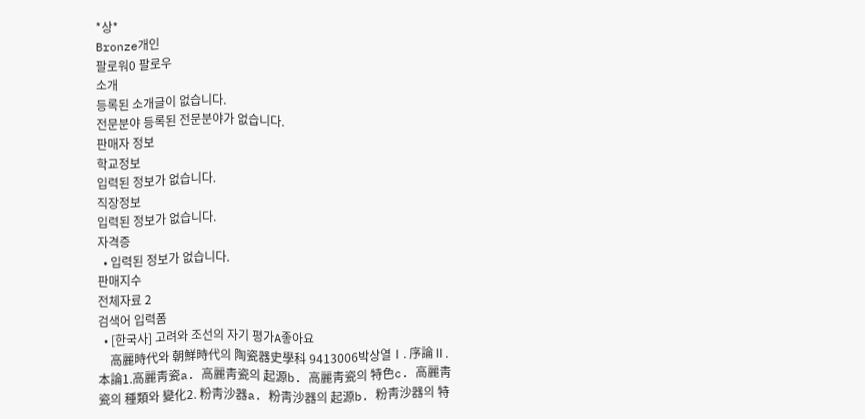*상*
Bronze개인
팔로워0 팔로우
소개
등록된 소개글이 없습니다.
전문분야 등록된 전문분야가 없습니다.
판매자 정보
학교정보
입력된 정보가 없습니다.
직장정보
입력된 정보가 없습니다.
자격증
  • 입력된 정보가 없습니다.
판매지수
전체자료 2
검색어 입력폼
  • [한국사] 고려와 조선의 자기 평가A좋아요
    高麗時代와 朝鮮時代의 陶瓷器史學科 9413006박상열Ⅰ. 序論Ⅱ. 本論1.高麗靑瓷a. 高麗靑瓷의 起源b. 高麗靑瓷의 特色c. 高麗靑瓷의 種類와 變化2. 粉靑沙器a. 粉靑沙器의 起源b. 粉靑沙器의 特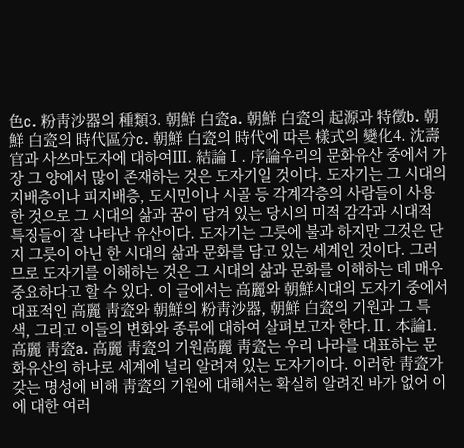色c. 粉靑沙器의 種類3. 朝鮮 白瓷a. 朝鮮 白瓷의 起源과 特徵b. 朝鮮 白瓷의 時代區分c. 朝鮮 白瓷의 時代에 따른 樣式의 變化4. 沈壽官과 사쓰마도자에 대하여Ⅲ. 結論Ⅰ. 序論우리의 문화유산 중에서 가장 그 양에서 많이 존재하는 것은 도자기일 것이다. 도자기는 그 시대의 지배층이나 피지배층, 도시민이나 시골 등 각계각층의 사람들이 사용한 것으로 그 시대의 삶과 꿈이 담겨 있는 당시의 미적 감각과 시대적 특징들이 잘 나타난 유산이다. 도자기는 그릇에 불과 하지만 그것은 단지 그릇이 아닌 한 시대의 삶과 문화를 담고 있는 세계인 것이다. 그러므로 도자기를 이해하는 것은 그 시대의 삶과 문화를 이해하는 데 매우 중요하다고 할 수 있다. 이 글에서는 高麗와 朝鮮시대의 도자기 중에서 대표적인 高麗 靑瓷와 朝鮮의 粉靑沙器, 朝鮮 白瓷의 기원과 그 특색, 그리고 이들의 변화와 종류에 대하여 살펴보고자 한다.Ⅱ. 本論1.高麗 靑瓷a. 高麗 靑瓷의 기원高麗 靑瓷는 우리 나라를 대표하는 문화유산의 하나로 세계에 널리 알려져 있는 도자기이다. 이러한 靑瓷가 갖는 명성에 비해 靑瓷의 기원에 대해서는 확실히 알려진 바가 없어 이에 대한 여러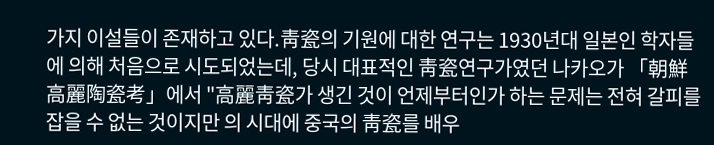가지 이설들이 존재하고 있다.靑瓷의 기원에 대한 연구는 1930년대 일본인 학자들에 의해 처음으로 시도되었는데, 당시 대표적인 靑瓷연구가였던 나카오가 「朝鮮高麗陶瓷考」에서 "高麗靑瓷가 생긴 것이 언제부터인가 하는 문제는 전혀 갈피를 잡을 수 없는 것이지만 의 시대에 중국의 靑瓷를 배우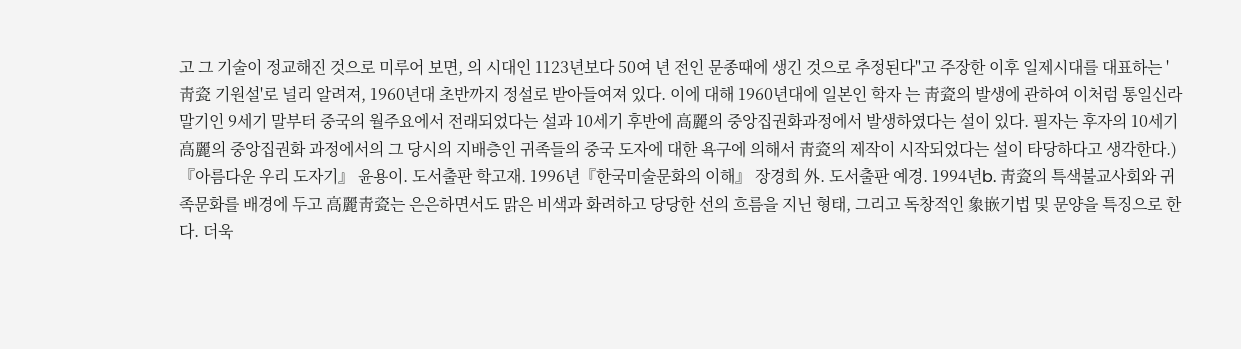고 그 기술이 정교해진 것으로 미루어 보면, 의 시대인 1123년보다 50여 년 전인 문종때에 생긴 것으로 추정된다"고 주장한 이후 일제시대를 대표하는 '靑瓷 기원설'로 널리 알려져, 1960년대 초반까지 정설로 받아들여져 있다. 이에 대해 1960년대에 일본인 학자 는 靑瓷의 발생에 관하여 이처럼 통일신라 말기인 9세기 말부터 중국의 월주요에서 전래되었다는 설과 10세기 후반에 高麗의 중앙집권화과정에서 발생하였다는 설이 있다. 필자는 후자의 10세기 高麗의 중앙집권화 과정에서의 그 당시의 지배층인 귀족들의 중국 도자에 대한 욕구에 의해서 靑瓷의 제작이 시작되었다는 설이 타당하다고 생각한다.) 『아름다운 우리 도자기』 윤용이. 도서출판 학고재. 1996년『한국미술문화의 이해』 장경희 外. 도서출판 예경. 1994년b. 靑瓷의 특색불교사회와 귀족문화를 배경에 두고 高麗靑瓷는 은은하면서도 맑은 비색과 화려하고 당당한 선의 흐름을 지닌 형태, 그리고 독창적인 象嵌기법 및 문양을 특징으로 한다. 더욱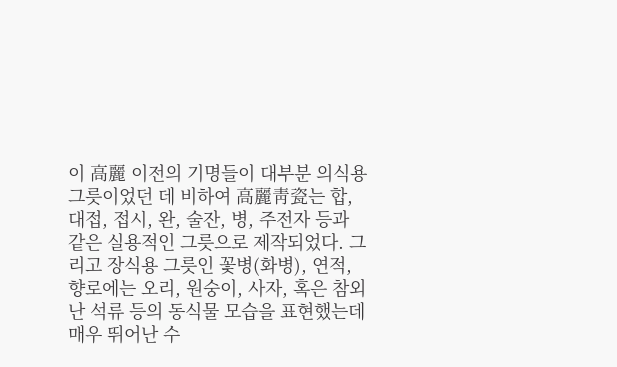이 高麗 이전의 기명들이 대부분 의식용 그릇이었던 데 비하여 高麗靑瓷는 합, 대접, 접시, 완, 술잔, 병, 주전자 등과 같은 실용적인 그릇으로 제작되었다. 그리고 장식용 그릇인 꽃병(화병), 연적, 향로에는 오리, 원숭이, 사자, 혹은 참외난 석류 등의 동식물 모습을 표현했는데 매우 뛰어난 수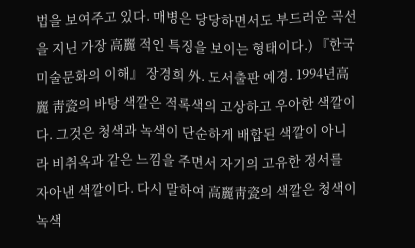법을 보여주고 있다. 매병은 당당하면서도 부드러운 곡선을 지닌 가장 高麗 적인 특징을 보이는 형태이다.) 『한국미술문화의 이해』 장경희 外. 도서출판 예경. 1994년高麗 靑瓷의 바탕 색깔은 적록색의 고상하고 우아한 색깔이다. 그것은 청색과 녹색이 단순하게 배합된 색깔이 아니라 비취옥과 같은 느낌을 주면서 자기의 고유한 정서를 자아낸 색깔이다. 다시 말하여 高麗靑瓷의 색깔은 청색이 녹색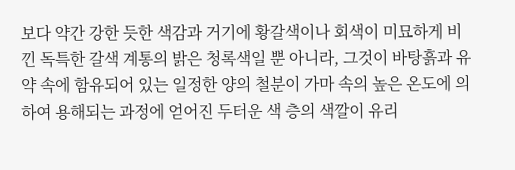보다 약간 강한 듯한 색감과 거기에 황갈색이나 회색이 미묘하게 비낀 독특한 갈색 계통의 밝은 청록색일 뿐 아니라, 그것이 바탕흙과 유약 속에 함유되어 있는 일정한 양의 철분이 가마 속의 높은 온도에 의하여 용해되는 과정에 얻어진 두터운 색 층의 색깔이 유리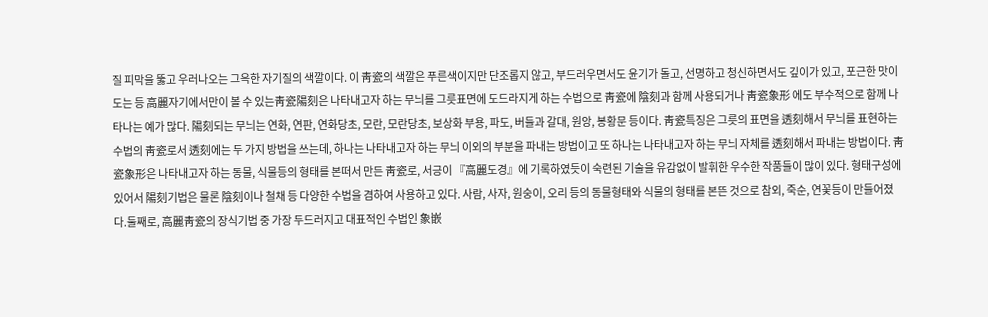질 피막을 뚫고 우러나오는 그윽한 자기질의 색깔이다. 이 靑瓷의 색깔은 푸른색이지만 단조롭지 않고, 부드러우면서도 윤기가 돌고, 선명하고 청신하면서도 깊이가 있고, 포근한 맛이 도는 등 高麗자기에서만이 볼 수 있는靑瓷陽刻은 나타내고자 하는 무늬를 그릇표면에 도드라지게 하는 수법으로 靑瓷에 陰刻과 함께 사용되거나 靑瓷象形 에도 부수적으로 함께 나타나는 예가 많다. 陽刻되는 무늬는 연화, 연판, 연화당초, 모란, 모란당초, 보상화 부용, 파도, 버들과 갈대, 원앙, 봉황문 등이다. 靑瓷특징은 그릇의 표면을 透刻해서 무늬를 표현하는 수법의 靑瓷로서 透刻에는 두 가지 방법을 쓰는데, 하나는 나타내고자 하는 무늬 이외의 부분을 파내는 방법이고 또 하나는 나타내고자 하는 무늬 자체를 透刻해서 파내는 방법이다. 靑瓷象形은 나타내고자 하는 동물, 식물등의 형태를 본떠서 만든 靑瓷로, 서긍이 『高麗도경』에 기록하였듯이 숙련된 기술을 유감없이 발휘한 우수한 작품들이 많이 있다. 형태구성에 있어서 陽刻기법은 물론 陰刻이나 철채 등 다양한 수법을 겸하여 사용하고 있다. 사람, 사자, 원숭이, 오리 등의 동물형태와 식물의 형태를 본뜬 것으로 참외, 죽순, 연꽃등이 만들어졌다.둘째로, 高麗靑瓷의 장식기법 중 가장 두드러지고 대표적인 수법인 象嵌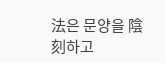法은 문양을 陰刻하고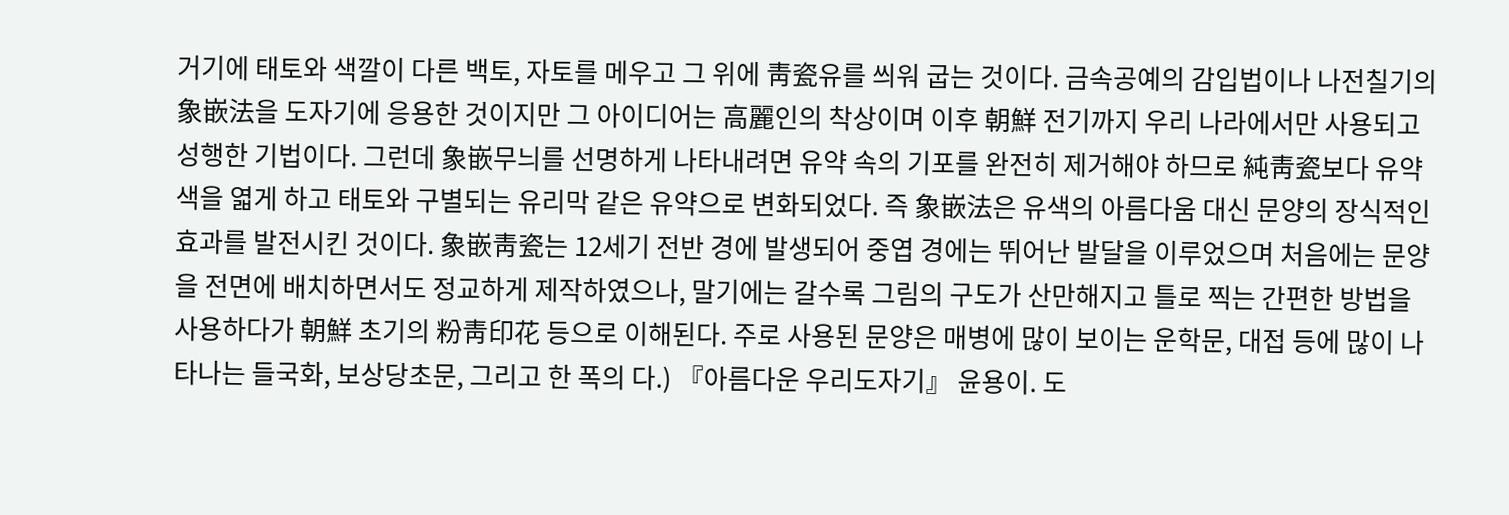거기에 태토와 색깔이 다른 백토, 자토를 메우고 그 위에 靑瓷유를 씌워 굽는 것이다. 금속공예의 감입법이나 나전칠기의 象嵌法을 도자기에 응용한 것이지만 그 아이디어는 高麗인의 착상이며 이후 朝鮮 전기까지 우리 나라에서만 사용되고 성행한 기법이다. 그런데 象嵌무늬를 선명하게 나타내려면 유약 속의 기포를 완전히 제거해야 하므로 純靑瓷보다 유약색을 엷게 하고 태토와 구별되는 유리막 같은 유약으로 변화되었다. 즉 象嵌法은 유색의 아름다움 대신 문양의 장식적인 효과를 발전시킨 것이다. 象嵌靑瓷는 12세기 전반 경에 발생되어 중엽 경에는 뛰어난 발달을 이루었으며 처음에는 문양을 전면에 배치하면서도 정교하게 제작하였으나, 말기에는 갈수록 그림의 구도가 산만해지고 틀로 찍는 간편한 방법을 사용하다가 朝鮮 초기의 粉靑印花 등으로 이해된다. 주로 사용된 문양은 매병에 많이 보이는 운학문, 대접 등에 많이 나타나는 들국화, 보상당초문, 그리고 한 폭의 다.) 『아름다운 우리도자기』 윤용이. 도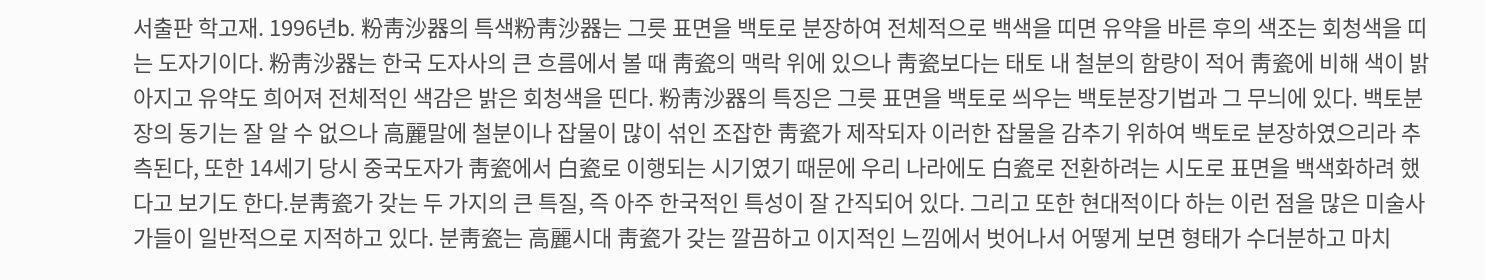서출판 학고재. 1996년b. 粉靑沙器의 특색粉靑沙器는 그릇 표면을 백토로 분장하여 전체적으로 백색을 띠면 유약을 바른 후의 색조는 회청색을 띠는 도자기이다. 粉靑沙器는 한국 도자사의 큰 흐름에서 볼 때 靑瓷의 맥락 위에 있으나 靑瓷보다는 태토 내 철분의 함량이 적어 靑瓷에 비해 색이 밝아지고 유약도 희어져 전체적인 색감은 밝은 회청색을 띤다. 粉靑沙器의 특징은 그릇 표면을 백토로 씌우는 백토분장기법과 그 무늬에 있다. 백토분장의 동기는 잘 알 수 없으나 高麗말에 철분이나 잡물이 많이 섞인 조잡한 靑瓷가 제작되자 이러한 잡물을 감추기 위하여 백토로 분장하였으리라 추측된다, 또한 14세기 당시 중국도자가 靑瓷에서 白瓷로 이행되는 시기였기 때문에 우리 나라에도 白瓷로 전환하려는 시도로 표면을 백색화하려 했다고 보기도 한다.분靑瓷가 갖는 두 가지의 큰 특질, 즉 아주 한국적인 특성이 잘 간직되어 있다. 그리고 또한 현대적이다 하는 이런 점을 많은 미술사가들이 일반적으로 지적하고 있다. 분靑瓷는 高麗시대 靑瓷가 갖는 깔끔하고 이지적인 느낌에서 벗어나서 어떻게 보면 형태가 수더분하고 마치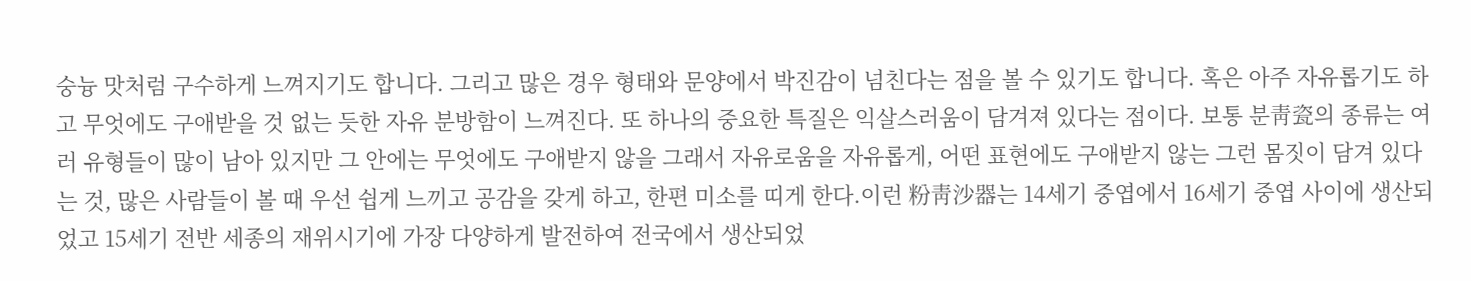숭늉 맛처럼 구수하게 느껴지기도 합니다. 그리고 많은 경우 형태와 문양에서 박진감이 넘친다는 점을 볼 수 있기도 합니다. 혹은 아주 자유롭기도 하고 무엇에도 구애받을 것 없는 듯한 자유 분방함이 느껴진다. 또 하나의 중요한 특질은 익살스러움이 담겨져 있다는 점이다. 보통 분靑瓷의 종류는 여러 유형들이 많이 남아 있지만 그 안에는 무엇에도 구애받지 않을 그래서 자유로움을 자유롭게, 어떤 표현에도 구애받지 않는 그런 몸짓이 담겨 있다는 것, 많은 사람들이 볼 때 우선 쉽게 느끼고 공감을 갖게 하고, 한편 미소를 띠게 한다.이런 粉靑沙器는 14세기 중엽에서 16세기 중엽 사이에 생산되었고 15세기 전반 세종의 재위시기에 가장 다양하게 발전하여 전국에서 생산되었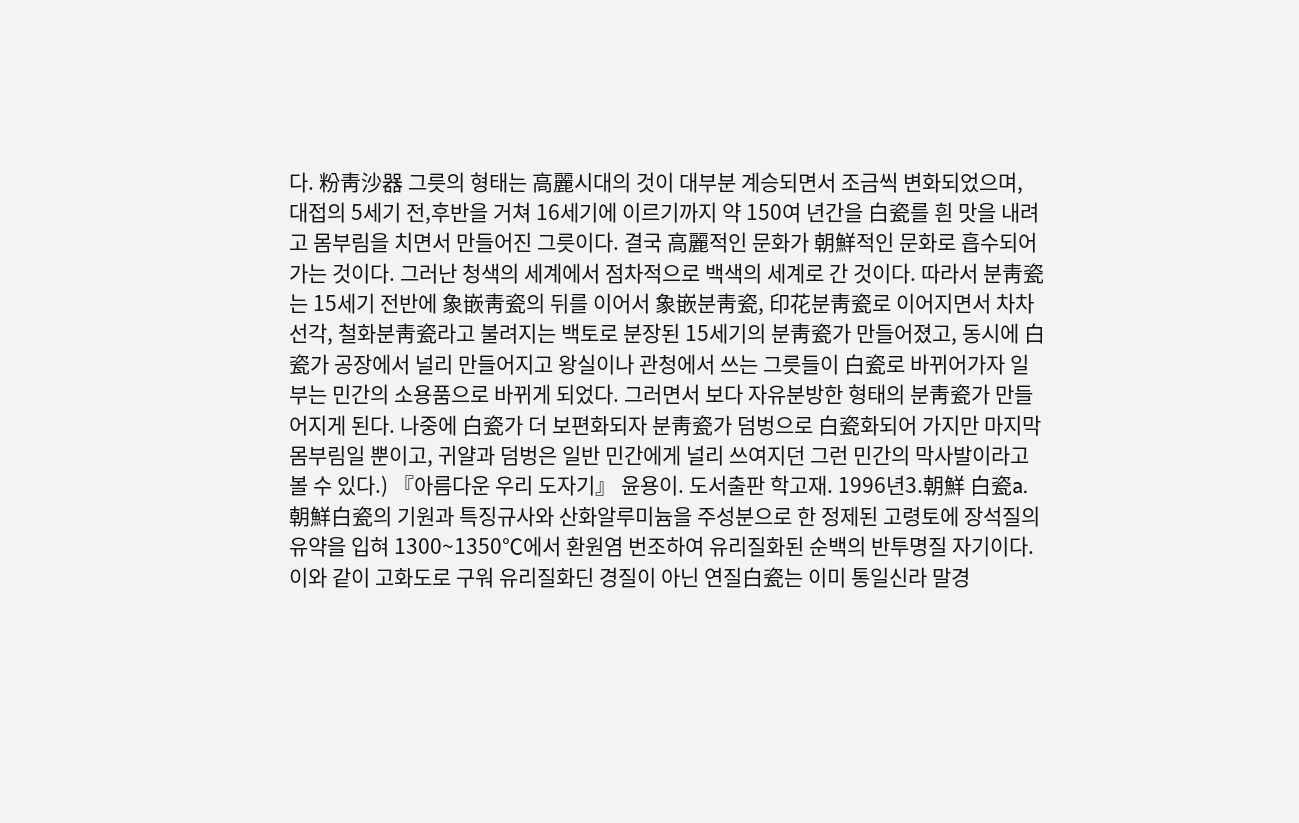다. 粉靑沙器 그릇의 형태는 高麗시대의 것이 대부분 계승되면서 조금씩 변화되었으며, 대접의 5세기 전,후반을 거쳐 16세기에 이르기까지 약 150여 년간을 白瓷를 흰 맛을 내려고 몸부림을 치면서 만들어진 그릇이다. 결국 高麗적인 문화가 朝鮮적인 문화로 흡수되어 가는 것이다. 그러난 청색의 세계에서 점차적으로 백색의 세계로 간 것이다. 따라서 분靑瓷는 15세기 전반에 象嵌靑瓷의 뒤를 이어서 象嵌분靑瓷, 印花분靑瓷로 이어지면서 차차 선각, 철화분靑瓷라고 불려지는 백토로 분장된 15세기의 분靑瓷가 만들어졌고, 동시에 白瓷가 공장에서 널리 만들어지고 왕실이나 관청에서 쓰는 그릇들이 白瓷로 바뀌어가자 일부는 민간의 소용품으로 바뀌게 되었다. 그러면서 보다 자유분방한 형태의 분靑瓷가 만들어지게 된다. 나중에 白瓷가 더 보편화되자 분靑瓷가 덤벙으로 白瓷화되어 가지만 마지막 몸부림일 뿐이고, 귀얄과 덤벙은 일반 민간에게 널리 쓰여지던 그런 민간의 막사발이라고 볼 수 있다.) 『아름다운 우리 도자기』 윤용이. 도서출판 학고재. 1996년3.朝鮮 白瓷a. 朝鮮白瓷의 기원과 특징규사와 산화알루미늄을 주성분으로 한 정제된 고령토에 장석질의 유약을 입혀 1300~1350℃에서 환원염 번조하여 유리질화된 순백의 반투명질 자기이다. 이와 같이 고화도로 구워 유리질화딘 경질이 아닌 연질白瓷는 이미 통일신라 말경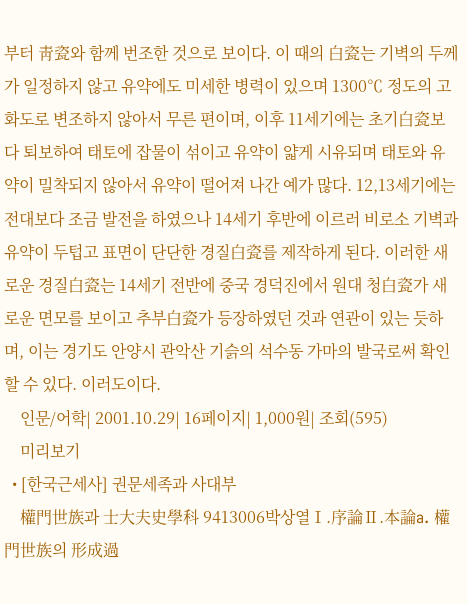부터 靑瓷와 함께 번조한 것으로 보이다. 이 때의 白瓷는 기벽의 두께가 일정하지 않고 유약에도 미세한 병력이 있으며 1300℃ 정도의 고화도로 변조하지 않아서 무른 편이며, 이후 11세기에는 초기白瓷보다 퇴보하여 태토에 잡물이 섞이고 유약이 얇게 시유되며 태토와 유약이 밀착되지 않아서 유약이 떨어져 나간 예가 많다. 12,13세기에는 전대보다 조금 발전을 하였으나 14세기 후반에 이르러 비로소 기벽과 유약이 두텁고 표면이 단단한 경질白瓷를 제작하게 된다. 이러한 새로운 경질白瓷는 14세기 전반에 중국 경덕진에서 원대 청白瓷가 새로운 면모를 보이고 추부白瓷가 등장하였던 것과 연관이 있는 듯하며, 이는 경기도 안양시 관악산 기슭의 석수동 가마의 발국로써 확인할 수 있다. 이러도이다.
    인문/어학| 2001.10.29| 16페이지| 1,000원| 조회(595)
    미리보기
  • [한국근세사] 권문세족과 사대부
    權門世族과 士大夫史學科 9413006박상열Ⅰ.序論Ⅱ.本論a. 權門世族의 形成過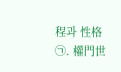程과 性格㉠. 權門世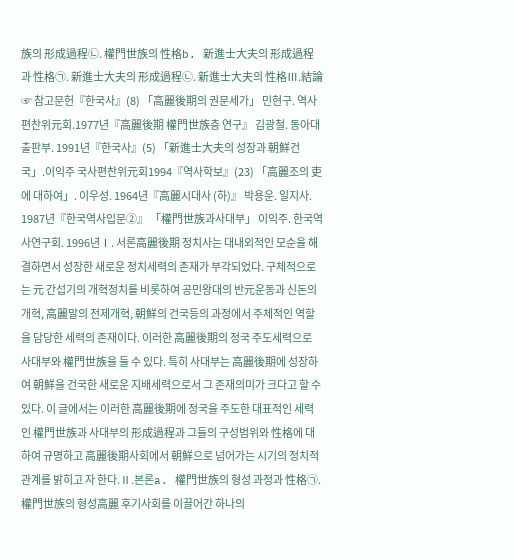族의 形成過程㉡. 權門世族의 性格b. 新進士大夫의 形成過程과 性格㉠. 新進士大夫의 形成過程㉡. 新進士大夫의 性格Ⅲ.結論☞ 참고문헌『한국사』(8) 「高麗後期의 권문세가」 민현구. 역사편찬위元회.1977년『高麗後期 權門世族층 연구』 김광철. 동아대출판부. 1991년『한국사』(5) 「新進士大夫의 성장과 朝鮮건국」.이익주 국사편찬위元회1994『역사학보』(23) 「高麗조의 吏에 대하여」. 이우성. 1964년『高麗시대사 (하)』 박용운. 일지사. 1987년『한국역사입문②』 「權門世族과사대부」 이익주. 한국역사연구회. 1996년Ⅰ. 서론高麗後期 정치사는 대내외적인 모순을 해결하면서 성장한 새로운 정치세력의 존재가 부각되었다. 구체적으로는 元 간섭기의 개혁정치를 비롯하여 공민왕대의 반元운동과 신돈의 개혁, 高麗말의 전제개혁, 朝鮮의 건국등의 과정에서 주체적인 역할을 담당한 세력의 존재이다. 이러한 高麗後期의 정국 주도세력으로 사대부와 權門世族을 들 수 있다. 특히 사대부는 高麗後期에 성장하여 朝鮮을 건국한 새로운 지배세력으로서 그 존재의미가 크다고 할 수 있다. 이 글에서는 이러한 高麗後期에 정국을 주도한 대표적인 세력인 權門世族과 사대부의 形成過程과 그들의 구성범위와 性格에 대하여 규명하고 高麗後期사회에서 朝鮮으로 넘어가는 시기의 정치적 관계를 밝히고 자 한다.Ⅱ.본론a. 權門世族의 형성 과정과 性格㉠. 權門世族의 형성高麗 후기사회를 이끌어간 하나의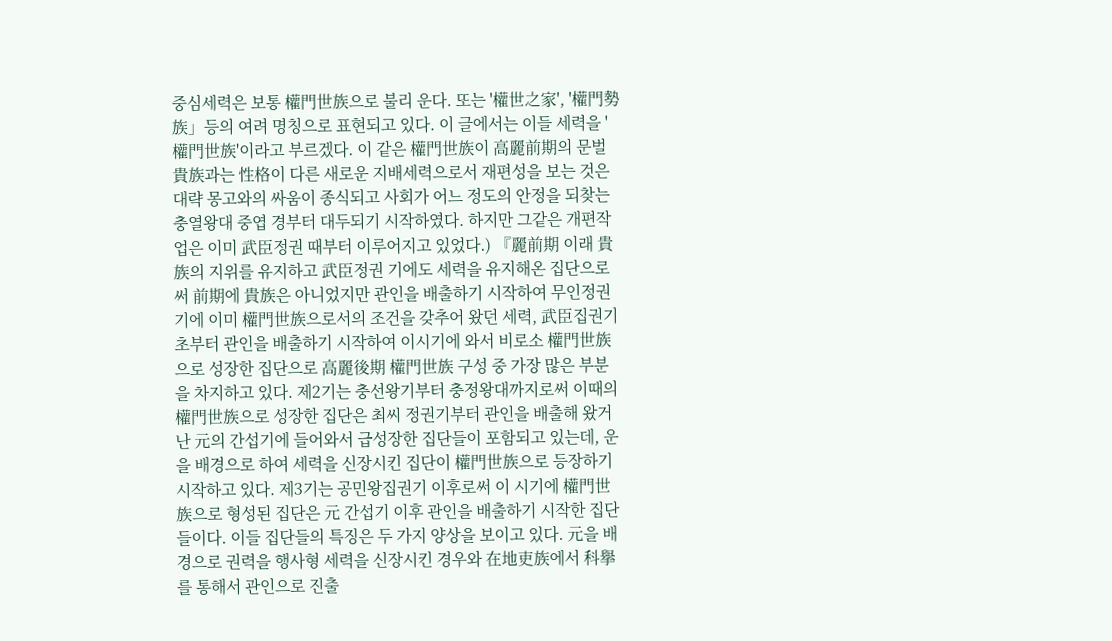중심세력은 보통 權門世族으로 불리 운다. 또는 '權世之家', '權門勢族」등의 여려 명칭으로 표현되고 있다. 이 글에서는 이들 세력을 '權門世族'이라고 부르겠다. 이 같은 權門世族이 高麗前期의 문벌貴族과는 性格이 다른 새로운 지배세력으로서 재편성을 보는 것은 대략 몽고와의 싸움이 종식되고 사회가 어느 정도의 안정을 되찾는 충열왕대 중엽 경부터 대두되기 시작하였다. 하지만 그같은 개편작업은 이미 武臣정권 때부터 이루어지고 있었다.) 『麗前期 이래 貴族의 지위를 유지하고 武臣정권 기에도 세력을 유지해온 집단으로써 前期에 貴族은 아니었지만 관인을 배출하기 시작하여 무인정권 기에 이미 權門世族으로서의 조건을 갖추어 왔던 세력, 武臣집권기초부터 관인을 배출하기 시작하여 이시기에 와서 비로소 權門世族으로 성장한 집단으로 高麗後期 權門世族 구성 중 가장 많은 부분을 차지하고 있다. 제2기는 충선왕기부터 충정왕대까지로써 이때의 權門世族으로 성장한 집단은 최씨 정권기부터 관인을 배출해 왔거난 元의 간섭기에 들어와서 급성장한 집단들이 포함되고 있는데, 운을 배경으로 하여 세력을 신장시킨 집단이 權門世族으로 등장하기 시작하고 있다. 제3기는 공민왕집권기 이후로써 이 시기에 權門世族으로 형성된 집단은 元 간섭기 이후 관인을 배출하기 시작한 집단들이다. 이들 집단들의 특징은 두 가지 양상을 보이고 있다. 元을 배경으로 권력을 행사형 세력을 신장시킨 경우와 在地吏族에서 科擧를 통해서 관인으로 진출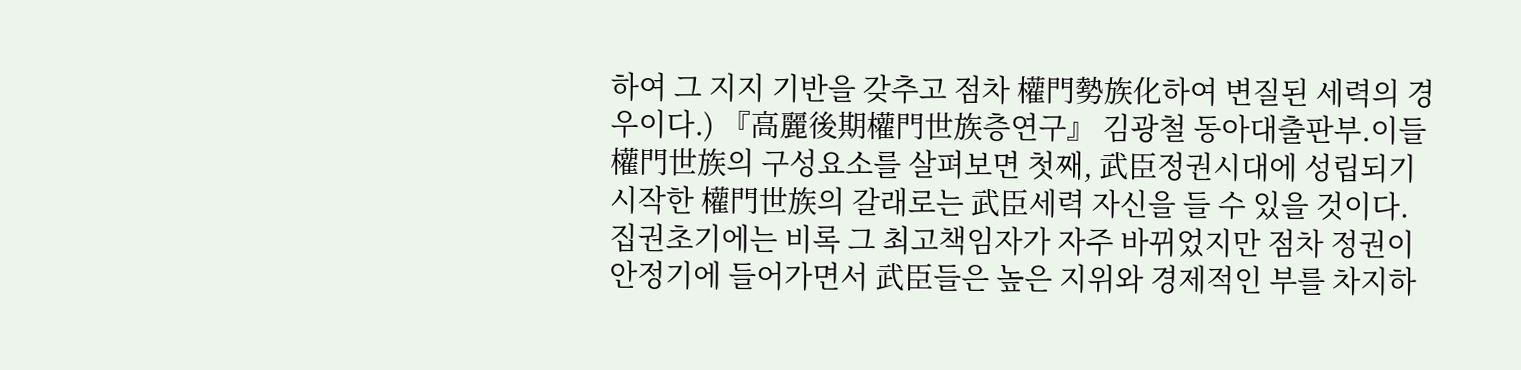하여 그 지지 기반을 갖추고 점차 權門勢族化하여 변질된 세력의 경우이다.) 『高麗後期權門世族층연구』 김광철 동아대출판부.이들 權門世族의 구성요소를 살펴보면 첫째, 武臣정권시대에 성립되기 시작한 權門世族의 갈래로는 武臣세력 자신을 들 수 있을 것이다. 집권초기에는 비록 그 최고책임자가 자주 바뀌었지만 점차 정권이 안정기에 들어가면서 武臣들은 높은 지위와 경제적인 부를 차지하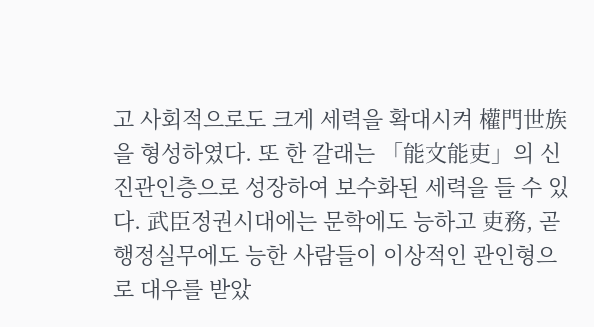고 사회적으로도 크게 세력을 확대시켜 權門世族을 형성하였다. 또 한 갈래는 「能文能吏」의 신진관인층으로 성장하여 보수화된 세력을 들 수 있다. 武臣정권시대에는 문학에도 능하고 吏務, 곧 행정실무에도 능한 사람들이 이상적인 관인형으로 대우를 받았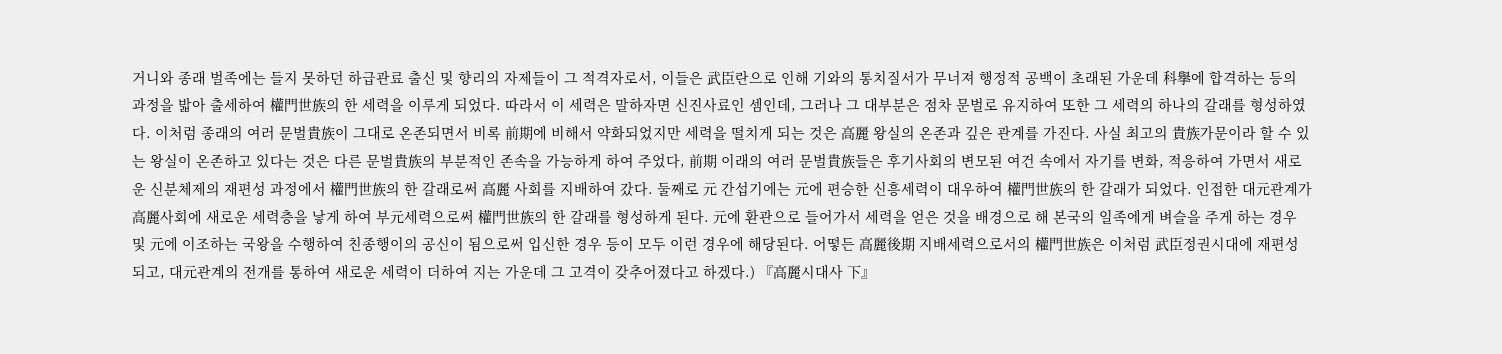거니와 종래 벌족에는 들지 못하던 하급관료 출신 및 향리의 자제들이 그 적격자로서, 이들은 武臣란으로 인해 기와의 통치질서가 무너져 행정적 공백이 초래된 가운데 科擧에 합격하는 등의 과정을 밟아 출세하여 權門世族의 한 세력을 이루게 되었다. 따라서 이 세력은 말하자면 신진사료인 셈인데, 그러나 그 대부분은 점차 문벌로 유지하여 또한 그 세력의 하나의 갈래를 형성하였다. 이처럼 종래의 여러 문벌貴族이 그대로 온존되면서 비록 前期에 비해서 약화되었지만 세력을 떨치게 되는 것은 高麗 왕실의 온존과 깊은 관계를 가진다. 사실 최고의 貴族가문이라 할 수 있는 왕실이 온존하고 있다는 것은 다른 문벌貴族의 부분적인 존속을 가능하게 하여 주었다, 前期 이래의 여러 문벌貴族들은 후기사회의 변모된 여건 속에서 자기를 변화, 적응하여 가면서 새로운 신분체제의 재편성 과정에서 權門世族의 한 갈래로써 高麗 사회를 지배하여 갔다. 둘째로 元 간섭기에는 元에 편승한 신흥세력이 대우하여 權門世族의 한 갈래가 되었다. 인접한 대元관계가 高麗사회에 새로운 세력층을 낳게 하여 부元세력으로써 權門世族의 한 갈래를 형성하게 된다. 元에 환관으로 들어가서 세력을 얻은 것을 배경으로 해 본국의 일족에게 벼슬을 주게 하는 경우 및 元에 이조하는 국왕을 수행하여 친종행이의 공신이 됨으로써 입신한 경우 등이 모두 이런 경우에 해당된다. 어떻든 高麗後期 지배세력으로서의 權門世族은 이처럼 武臣정권시대에 재편성되고, 대元관계의 전개를 통하여 새로운 세력이 더하여 지는 가운데 그 고격이 갖추어졌다고 하겠다.) 『高麗시대사 下』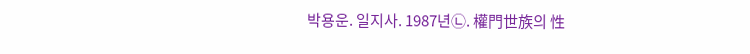박용운. 일지사. 1987년㉡. 權門世族의 性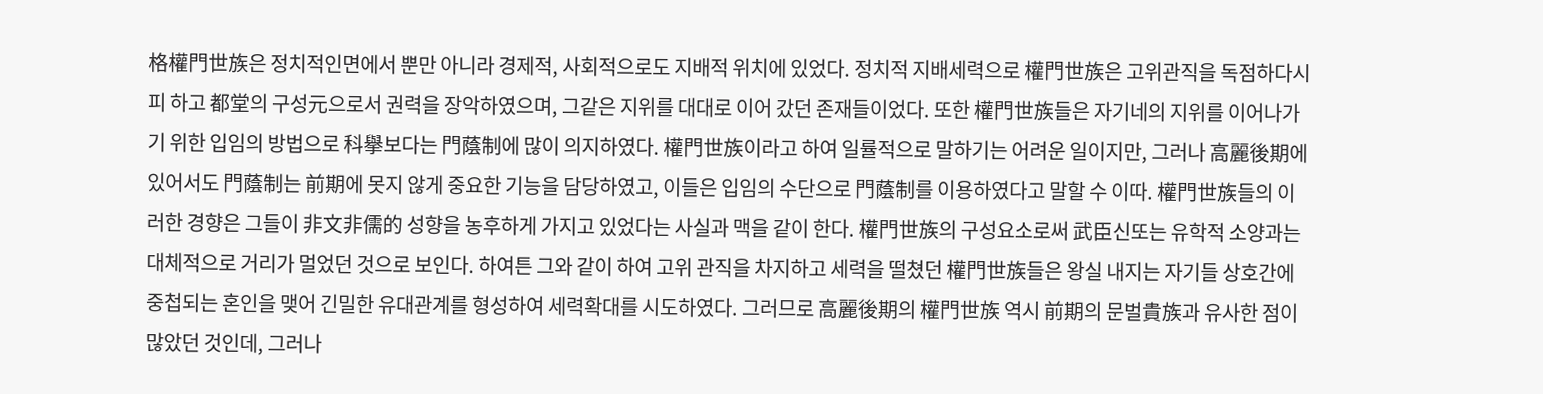格權門世族은 정치적인면에서 뿐만 아니라 경제적, 사회적으로도 지배적 위치에 있었다. 정치적 지배세력으로 權門世族은 고위관직을 독점하다시피 하고 都堂의 구성元으로서 권력을 장악하였으며, 그같은 지위를 대대로 이어 갔던 존재들이었다. 또한 權門世族들은 자기네의 지위를 이어나가기 위한 입임의 방법으로 科擧보다는 門蔭制에 많이 의지하였다. 權門世族이라고 하여 일률적으로 말하기는 어려운 일이지만, 그러나 高麗後期에 있어서도 門蔭制는 前期에 못지 않게 중요한 기능을 담당하였고, 이들은 입임의 수단으로 門蔭制를 이용하였다고 말할 수 이따. 權門世族들의 이러한 경향은 그들이 非文非儒的 성향을 농후하게 가지고 있었다는 사실과 맥을 같이 한다. 權門世族의 구성요소로써 武臣신또는 유학적 소양과는 대체적으로 거리가 멀었던 것으로 보인다. 하여튼 그와 같이 하여 고위 관직을 차지하고 세력을 떨쳤던 權門世族들은 왕실 내지는 자기들 상호간에 중첩되는 혼인을 맺어 긴밀한 유대관계를 형성하여 세력확대를 시도하였다. 그러므로 高麗後期의 權門世族 역시 前期의 문벌貴族과 유사한 점이 많았던 것인데, 그러나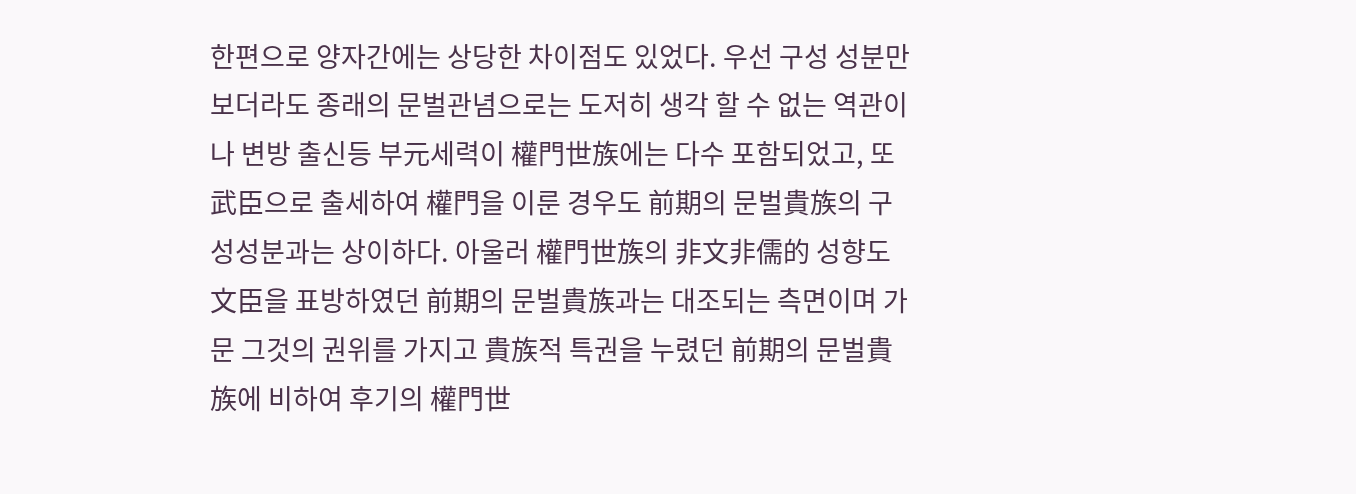한편으로 양자간에는 상당한 차이점도 있었다. 우선 구성 성분만 보더라도 종래의 문벌관념으로는 도저히 생각 할 수 없는 역관이나 변방 출신등 부元세력이 權門世族에는 다수 포함되었고, 또 武臣으로 출세하여 權門을 이룬 경우도 前期의 문벌貴族의 구성성분과는 상이하다. 아울러 權門世族의 非文非儒的 성향도 文臣을 표방하였던 前期의 문벌貴族과는 대조되는 측면이며 가문 그것의 권위를 가지고 貴族적 특권을 누렸던 前期의 문벌貴族에 비하여 후기의 權門世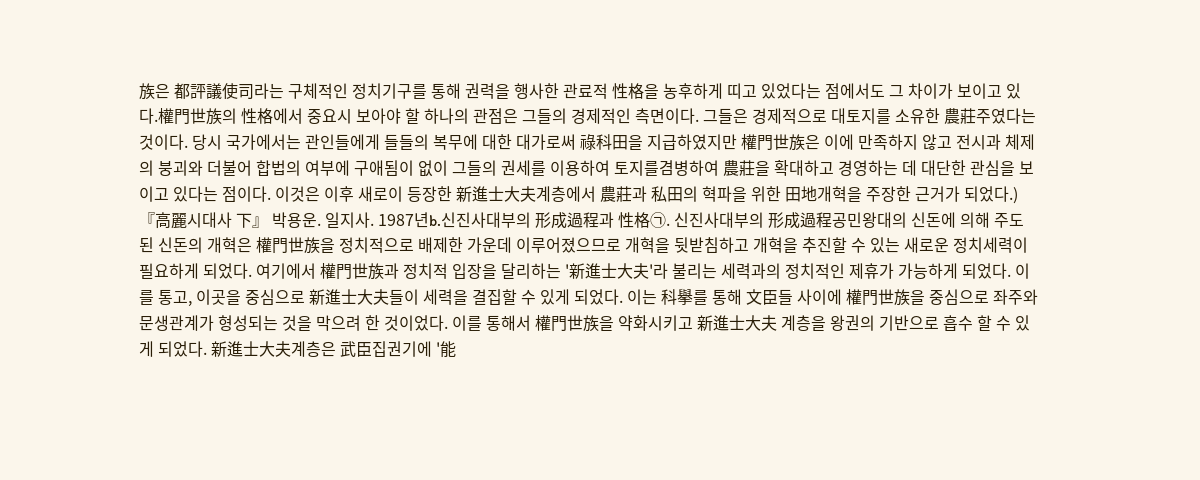族은 都評議使司라는 구체적인 정치기구를 통해 권력을 행사한 관료적 性格을 농후하게 띠고 있었다는 점에서도 그 차이가 보이고 있다.權門世族의 性格에서 중요시 보아야 할 하나의 관점은 그들의 경제적인 측면이다. 그들은 경제적으로 대토지를 소유한 農莊주였다는 것이다. 당시 국가에서는 관인들에게 들들의 복무에 대한 대가로써 祿科田을 지급하였지만 權門世族은 이에 만족하지 않고 전시과 체제의 붕괴와 더불어 합법의 여부에 구애됨이 없이 그들의 권세를 이용하여 토지를겸병하여 農莊을 확대하고 경영하는 데 대단한 관심을 보이고 있다는 점이다. 이것은 이후 새로이 등장한 新進士大夫계층에서 農莊과 私田의 혁파을 위한 田地개혁을 주장한 근거가 되었다.) 『高麗시대사 下』 박용운. 일지사. 1987년b.신진사대부의 形成過程과 性格㉠. 신진사대부의 形成過程공민왕대의 신돈에 의해 주도된 신돈의 개혁은 權門世族을 정치적으로 배제한 가운데 이루어졌으므로 개혁을 뒷받침하고 개혁을 추진할 수 있는 새로운 정치세력이 필요하게 되었다. 여기에서 權門世族과 정치적 입장을 달리하는 '新進士大夫'라 불리는 세력과의 정치적인 제휴가 가능하게 되었다. 이를 통고, 이곳을 중심으로 新進士大夫들이 세력을 결집할 수 있게 되었다. 이는 科擧를 통해 文臣들 사이에 權門世族을 중심으로 좌주와 문생관계가 형성되는 것을 막으려 한 것이었다. 이를 통해서 權門世族을 약화시키고 新進士大夫 계층을 왕권의 기반으로 흡수 할 수 있게 되었다. 新進士大夫계층은 武臣집권기에 '能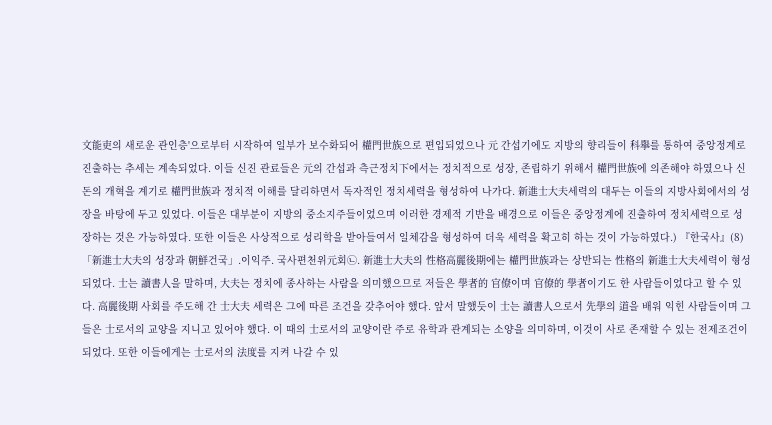文能吏의 새로운 관인층'으로부터 시작하여 일부가 보수화되어 權門世族으로 편입되었으나 元 간섭기에도 지방의 향리들이 科擧를 통하여 중앙정계로 진출하는 추세는 계속되었다. 이들 신진 관료들은 元의 간섭과 측근정치下에서는 정치적으로 성장, 존립하기 위해서 權門世族에 의존해야 하였으나 신돈의 개혁을 계기로 權門世族과 정치적 이해를 달리하면서 독자적인 정치세력을 형성하여 나가다. 新進士大夫세력의 대두는 이들의 지방사회에서의 성장을 바탕에 두고 있었다. 이들은 대부분이 지방의 중소지주들이었으며 이러한 경제적 기반을 배경으로 이들은 중앙정계에 진출하여 정치세력으로 성장하는 것은 가능하였다. 또한 이들은 사상적으로 성리학을 받아들여서 일체감을 형성하여 더욱 세력을 확고히 하는 것이 가능하였다.) 『한국사』(8) 「新進士大夫의 성장과 朝鮮건국」.이익주. 국사편천위元회㉡. 新進士大夫의 性格高麗後期에는 權門世族과는 상반되는 性格의 新進士大夫세력이 형성되었다. 士는 讀書人을 말하며, 大夫는 정치에 종사하는 사람을 의미했으므로 저들은 學者的 官僚이며 官僚的 學者이기도 한 사람들이었다고 할 수 있다. 高麗後期 사회를 주도해 간 士大夫 세력은 그에 따른 조건을 갖추어야 했다. 앞서 말했듯이 士는 讀書人으로서 先學의 道을 배워 익힌 사람들이며 그들은 士로서의 교양을 지니고 있어야 했다. 이 때의 士로서의 교양이란 주로 유학과 관계되는 소양을 의미하며, 이것이 사로 존재할 수 있는 전제조건이 되었다. 또한 이들에게는 士로서의 法度를 지켜 나갈 수 있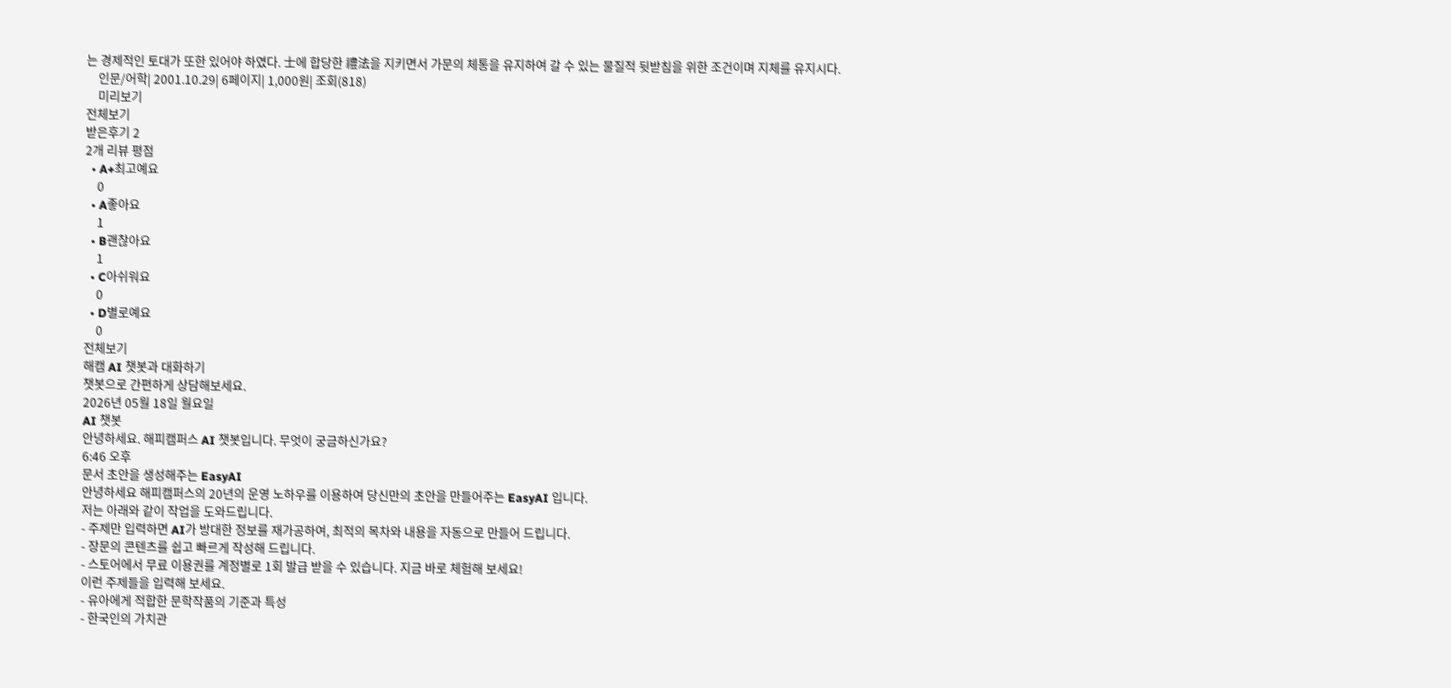는 경제적인 토대가 또한 있어야 하였다. 士에 합당한 禮法을 지키면서 가문의 체통을 유지하여 갈 수 있는 물질적 뒷받침을 위한 조건이며 지체를 유지시다.
    인문/어학| 2001.10.29| 6페이지| 1,000원| 조회(818)
    미리보기
전체보기
받은후기 2
2개 리뷰 평점
  • A+최고예요
    0
  • A좋아요
    1
  • B괜찮아요
    1
  • C아쉬워요
    0
  • D별로예요
    0
전체보기
해캠 AI 챗봇과 대화하기
챗봇으로 간편하게 상담해보세요.
2026년 05월 18일 월요일
AI 챗봇
안녕하세요. 해피캠퍼스 AI 챗봇입니다. 무엇이 궁금하신가요?
6:46 오후
문서 초안을 생성해주는 EasyAI
안녕하세요 해피캠퍼스의 20년의 운영 노하우를 이용하여 당신만의 초안을 만들어주는 EasyAI 입니다.
저는 아래와 같이 작업을 도와드립니다.
- 주제만 입력하면 AI가 방대한 정보를 재가공하여, 최적의 목차와 내용을 자동으로 만들어 드립니다.
- 장문의 콘텐츠를 쉽고 빠르게 작성해 드립니다.
- 스토어에서 무료 이용권를 계정별로 1회 발급 받을 수 있습니다. 지금 바로 체험해 보세요!
이런 주제들을 입력해 보세요.
- 유아에게 적합한 문학작품의 기준과 특성
- 한국인의 가치관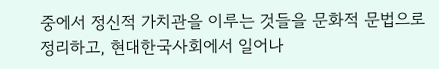중에서 정신적 가치관을 이루는 것들을 문화적 문법으로 정리하고, 현대한국사회에서 일어나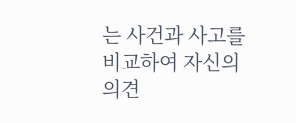는 사건과 사고를 비교하여 자신의 의견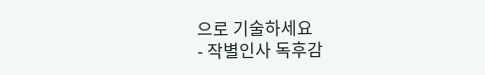으로 기술하세요
- 작별인사 독후감